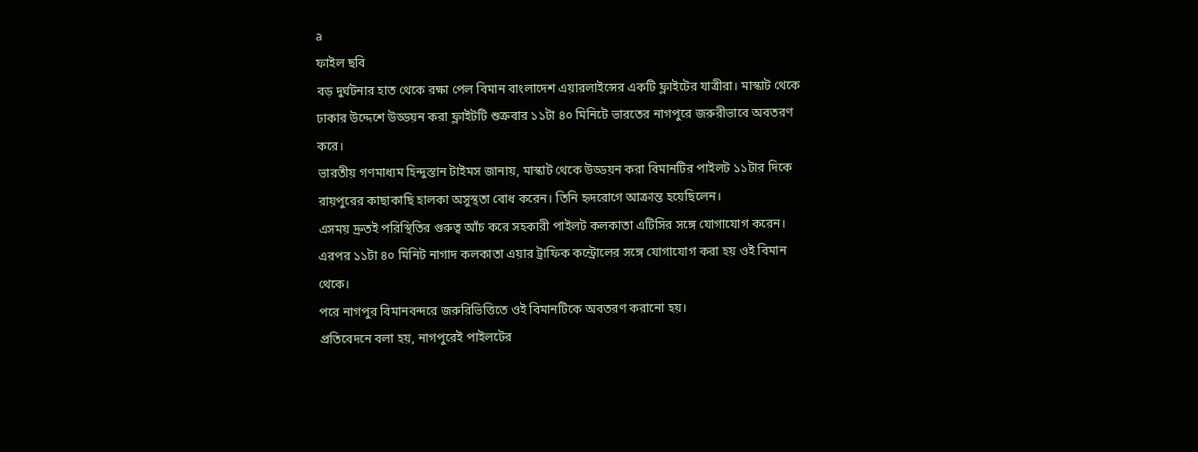a
ফাইল ছবি
বড় দুর্ঘটনার হাত থেকে রক্ষা পেল বিমান বাংলাদেশ এয়ারলাইন্সের একটি ফ্লাইটের যাত্রীরা। মাস্কাট থেকে ঢাকার উদ্দেশে উড্ডয়ন করা ফ্লাইটটি শুক্রবার ১১টা ৪০ মিনিটে ভারতের নাগপুরে জরুরীভাবে অবতরণ করে।
ভারতীয় গণমাধ্যম হিন্দুস্তান টাইমস জানায়, মাস্কাট থেকে উড্ডয়ন করা বিমানটির পাইলট ১১টার দিকে রায়পুরের কাছাকাছি হালকা অসুস্থতা বোধ করেন। তিনি হৃদরোগে আক্রান্ত হয়েছিলেন।
এসময় দ্রুতই পরিস্থিতির গুরুত্ব আঁচ করে সহকারী পাইলট কলকাতা এটিসির সঙ্গে যোগাযোগ করেন।
এরপর ১১টা ৪০ মিনিট নাগাদ কলকাতা এয়ার ট্রাফিক কন্ট্রোলের সঙ্গে যোগাযোগ করা হয় ওই বিমান থেকে।
পরে নাগপুর বিমানবন্দরে জরুরিভিত্তিতে ওই বিমানটিকে অবতরণ করানো হয়।
প্রতিবেদনে বলা হয়, নাগপুরেই পাইলটের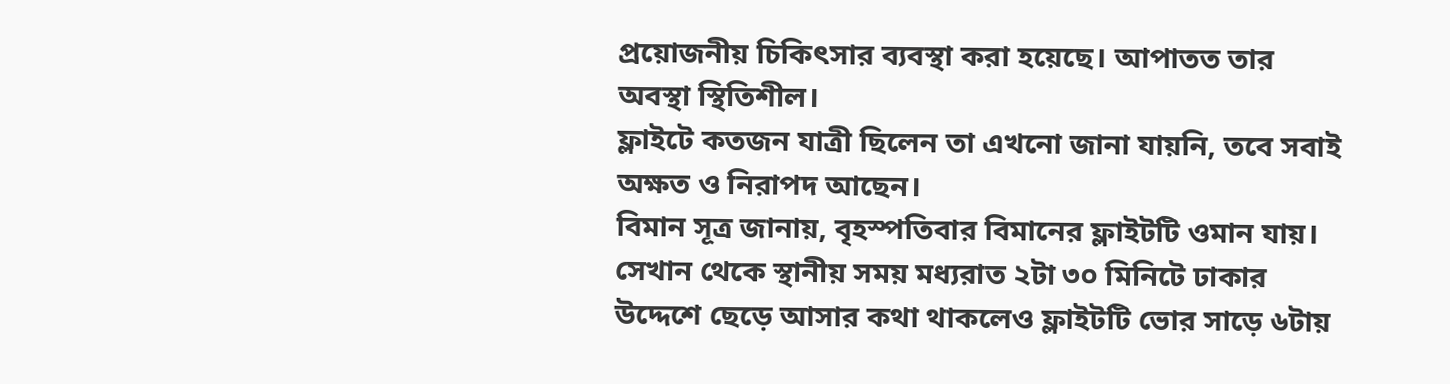প্রয়োজনীয় চিকিৎসার ব্যবস্থা করা হয়েছে। আপাতত তার অবস্থা স্থিতিশীল।
ফ্লাইটে কতজন যাত্রী ছিলেন তা এখনো জানা যায়নি, তবে সবাই অক্ষত ও নিরাপদ আছেন।
বিমান সূত্র জানায়, বৃহস্পতিবার বিমানের ফ্লাইটটি ওমান যায়। সেখান থেকে স্থানীয় সময় মধ্যরাত ২টা ৩০ মিনিটে ঢাকার উদ্দেশে ছেড়ে আসার কথা থাকলেও ফ্লাইটটি ভোর সাড়ে ৬টায়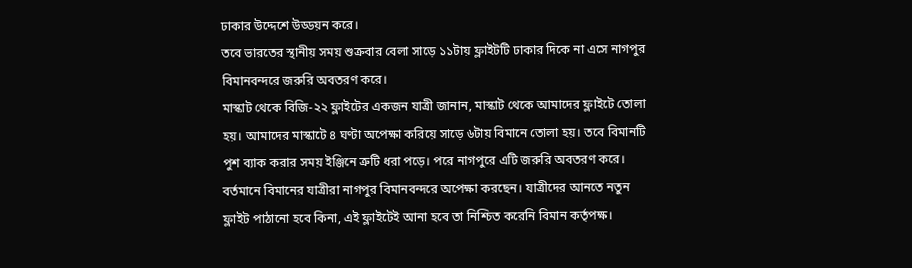ঢাকার উদ্দেশে উড্ডয়ন করে।
তবে ভারতের স্থানীয় সময় শুক্রবার বেলা সাড়ে ১১টায় ফ্লাইটটি ঢাকার দিকে না এসে নাগপুর বিমানবন্দরে জরুরি অবতরণ করে।
মাস্কাট থেকে বিজি-২২ ফ্লাইটের একজন যাত্রী জানান, মাস্কাট থেকে আমাদের ফ্লাইটে তোলা হয়। আমাদের মাস্কাটে ৪ ঘণ্টা অপেক্ষা করিয়ে সাড়ে ৬টায় বিমানে তোলা হয়। তবে বিমানটি পুশ ব্যাক করার সময় ইঞ্জিনে ত্রুটি ধরা পড়ে। পরে নাগপুরে এটি জরুরি অবতরণ করে।
বর্তমানে বিমানের যাত্রীরা নাগপুর বিমানবন্দরে অপেক্ষা করছেন। যাত্রীদের আনতে নতুন ফ্লাইট পাঠানো হবে কিনা, এই ফ্লাইটেই আনা হবে তা নিশ্চিত করেনি বিমান কর্তৃপক্ষ।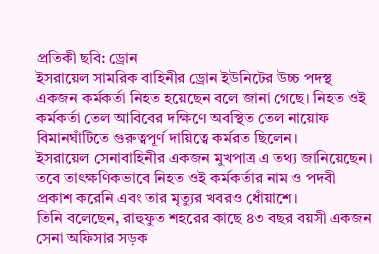প্রতিকী ছবি: ড্রোন
ইসরায়েল সামরিক বাহিনীর ড্রোন ইউনিটের উচ্চ পদস্থ একজন কর্মকর্তা নিহত হয়েছেন বলে জানা গেছে। নিহত ওই কর্মকর্তা তেল আবিবের দক্ষিণে অবস্থিত তেল নায়োফ বিমানঘাঁটিতে গুরুত্বপূর্ণ দায়িত্বে কর্মরত ছিলেন।
ইসরায়েল সেনাবাহিনীর একজন মুখপাত্র এ তথ্য জানিয়েছেন। তবে তাৎক্ষণিকভাবে নিহত ওই কর্মকর্তার নাম ও পদবী প্রকাশ করেনি এবং তার মৃত্যুর খবরও ধোঁয়াশে।
তিনি বলেছেন, রাহুফুত শহরের কাছে ৪৩ বছর বয়সী একজন সেনা অফিসার সড়ক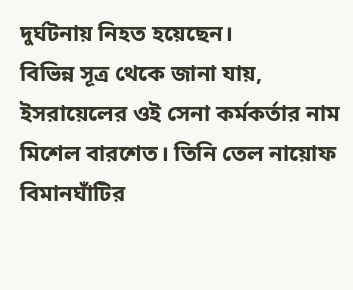দুর্ঘটনায় নিহত হয়েছেন।
বিভিন্ন সূত্র থেকে জানা যায়, ইসরায়েলের ওই সেনা কর্মকর্তার নাম মিশেল বারশেত। তিনি তেল নায়োফ বিমানঘাঁটির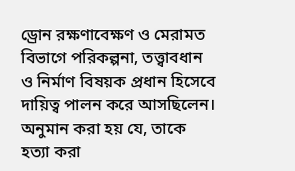ড্রোন রক্ষণাবেক্ষণ ও মেরামত বিভাগে পরিকল্পনা, তত্ত্বাবধান ও নির্মাণ বিষয়ক প্রধান হিসেবে দায়িত্ব পালন করে আসছিলেন। অনুমান করা হয় যে, তাকে হত্যা করা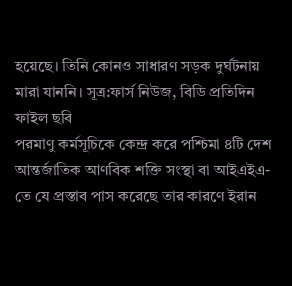হয়েছে। তিনি কোনও সাধারণ সড়ক দুর্ঘটনায় মারা যাননি। সূত্র:ফার্স নিউজ, বিডি প্রতিদিন
ফাইল ছবি
পরমাণু কর্মসূচিকে কেন্দ্র করে পশ্চিমা ৪টি দেশ আন্তর্জাতিক আণবিক শক্তি সংস্থা বা আইএইএ-তে যে প্রস্তাব পাস করেছে তার কারণে ইরান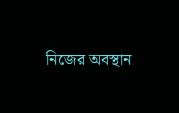নিজের অবস্থান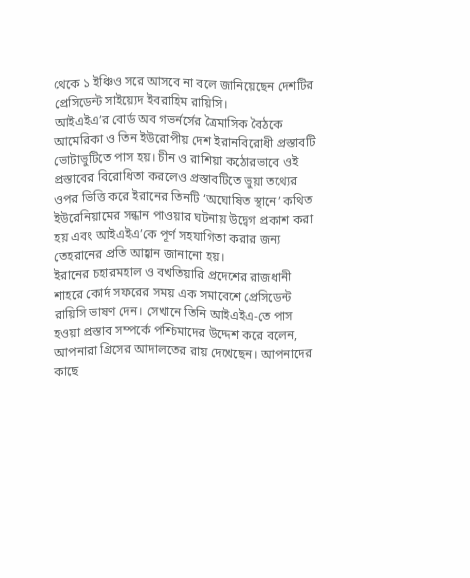থেকে ১ ইঞ্চিও সরে আসবে না বলে জানিয়েছেন দেশটির প্রেসিডেন্ট সাইয়্যেদ ইবরাহিম রায়িসি।
আইএইএ’র বোর্ড অব গভর্নর্সের ত্রৈমাসিক বৈঠকে আমেরিকা ও তিন ইউরোপীয় দেশ ইরানবিরোধী প্রস্তাবটি ভোটাভুটিতে পাস হয়। চীন ও রাশিয়া কঠোরভাবে ওই প্রস্তাবের বিরোধিতা করলেও প্রস্তাবটিতে ভুয়া তথ্যের ওপর ভিত্তি করে ইরানের তিনটি ‘অঘোষিত স্থানে’ কথিত ইউরেনিয়ামের সন্ধান পাওয়ার ঘটনায় উদ্বেগ প্রকাশ করা হয় এবং আইএইএ’কে পূর্ণ সহযাগিতা করার জন্য তেহরানের প্রতি আহ্বান জানানো হয়।
ইরানের চহারমহাল ও বখতিয়ারি প্রদেশের রাজধানী শাহরে কোর্দ সফরের সময় এক সমাবেশে প্রেসিডেন্ট রায়িসি ভাষণ দেন। সেখানে তিনি আইএইএ-তে পাস হওয়া প্রস্তাব সম্পর্কে পশ্চিমাদের উদ্দেশ করে বলেন, আপনারা গ্রিসের আদালতের রায় দেখেছেন। আপনাদের কাছে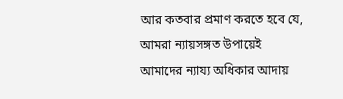আর কতবার প্রমাণ করতে হবে যে, আমরা ন্যায়সঙ্গত উপায়েই আমাদের ন্যায্য অধিকার আদায়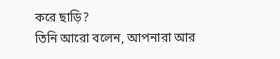করে ছাড়ি?
তিনি আরো বলেন, আপনারা আর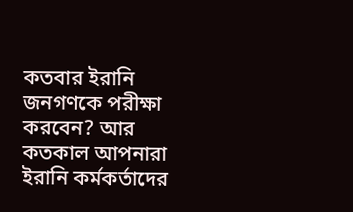কতবার ইরানি জনগণকে পরীক্ষা করবেন? আর কতকাল আপনারা ইরানি কর্মকর্তাদের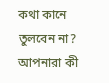কথা কানে তুলবেন না? আপনারা কী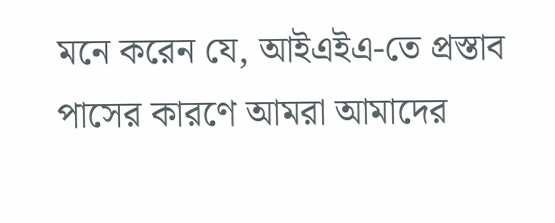মনে করেন যে, আইএইএ-তে প্রস্তাব পাসের কারণে আমরা আমাদের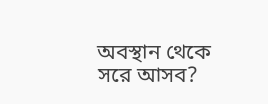অবস্থান থেকে সরে আসব?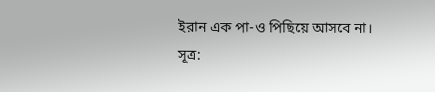ইরান এক পা-ও পিছিয়ে আসবে না।
সূত্র: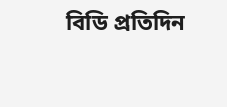বিডি প্রতিদিন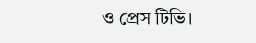ও প্রেস টিভি।